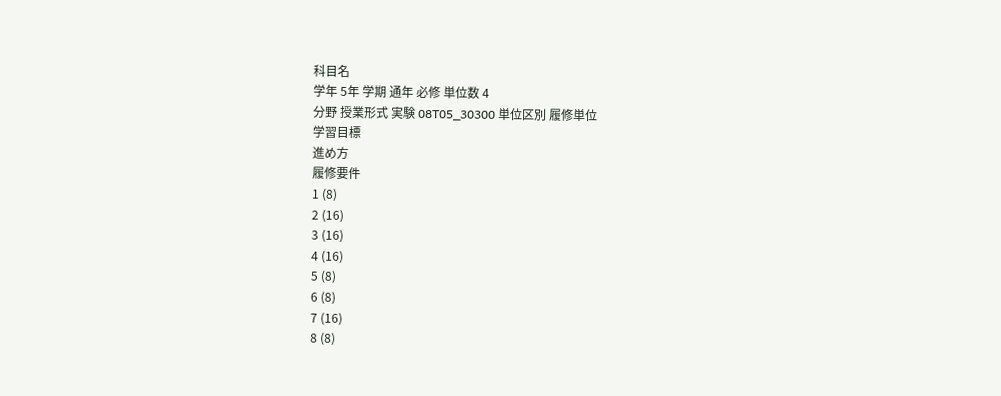科目名
学年 5年 学期 通年 必修 単位数 4
分野 授業形式 実験 08T05_30300 単位区別 履修単位
学習目標
進め方
履修要件
1 (8)
2 (16)
3 (16)
4 (16)
5 (8)
6 (8)
7 (16)
8 (8)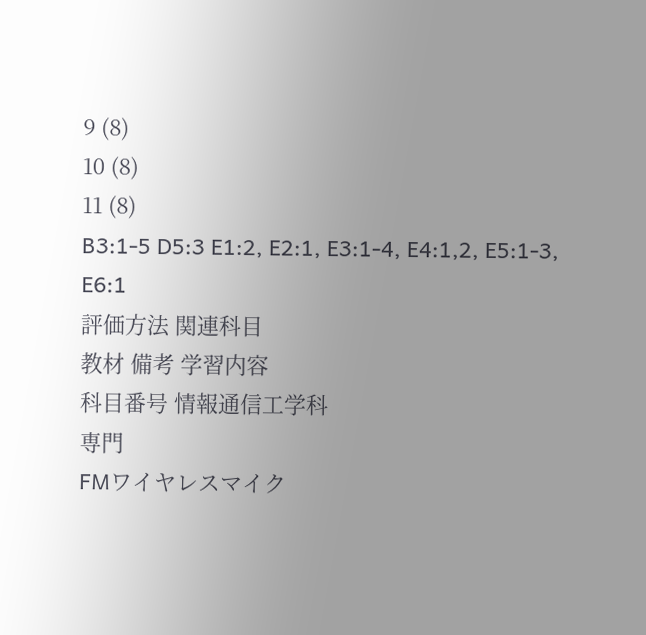9 (8)
10 (8)
11 (8)
B3:1-5 D5:3 E1:2, E2:1, E3:1-4, E4:1,2, E5:1-3, E6:1
評価方法 関連科目
教材 備考 学習内容
科目番号 情報通信工学科
専門
FMワイヤレスマイク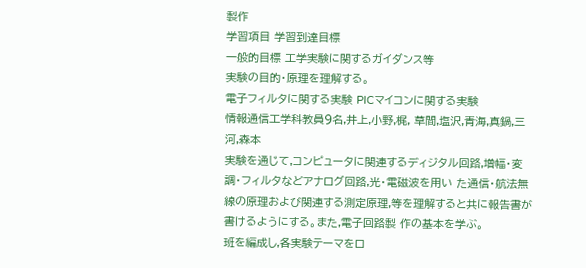製作
学習項目 学習到達目標
一般的目標 工学実験に関するガイダンス等
実験の目的・原理を理解する。
電子フィルタに関する実験 PICマイコンに関する実験
情報通信工学科教員9名,井上,小野,梶, 草間,塩沢,青海,真鍋,三河,森本
実験を通じて,コンピュータに関連するディジタル回路,増幅・変調・フィルタなどアナログ回路,光・電磁波を用い た通信・航法無線の原理および関連する測定原理,等を理解すると共に報告書が書けるようにする。また,電子回路製 作の基本を学ぶ。
班を編成し,各実験テーマをロ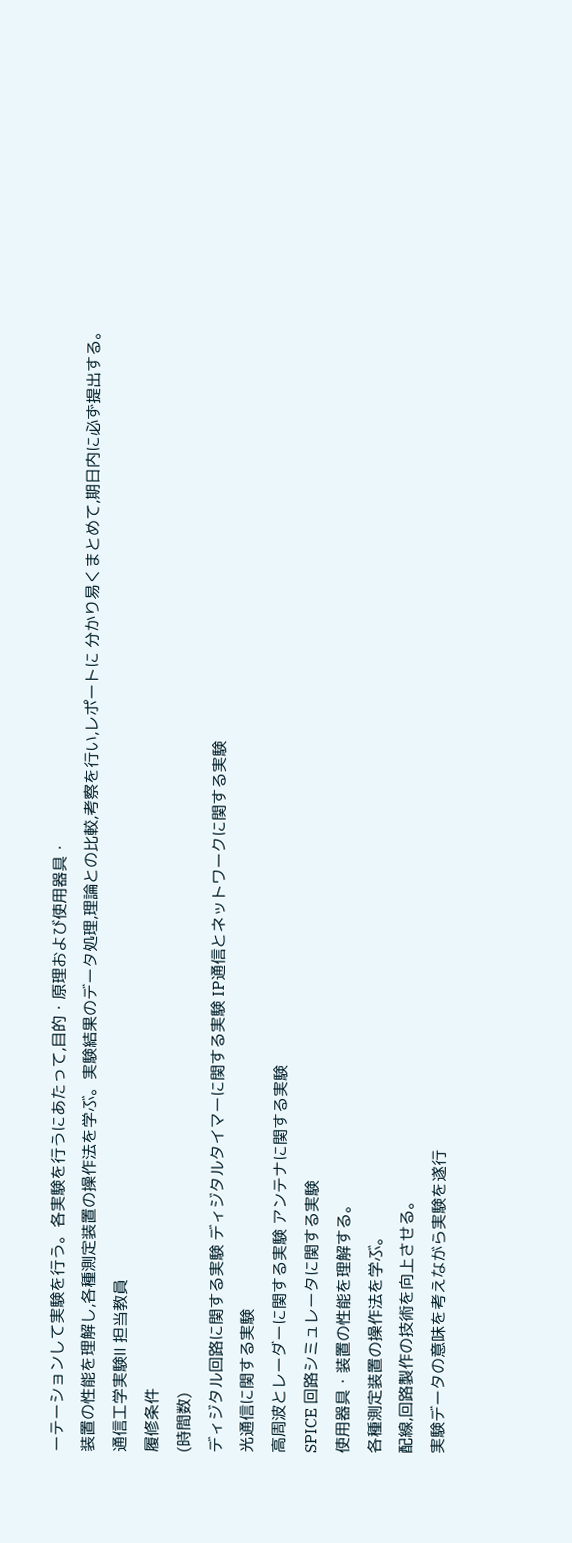ーテーションして実験を行う。各実験を行うにあたって,目的・原理および使用器具・
装置の性能を理解し,各種測定装置の操作法を学ぶ。実験結果のデータ処理,理論との比較,考察を行い,レポートに 分かり易くまとめて,期日内に必ず提出する。
通信工学実験Ⅱ 担当教員
履修条件
(時間数)
ディジタル回路に関する実験 ディジタルタイマーに関する実験 IP通信とネットワークに関する実験
光通信に関する実験
高周波とレーダーに関する実験 アンテナに関する実験
SPICE 回路シミュレータに関する実験
使用器具・装置の性能を理解する。
各種測定装置の操作法を学ぶ。
配線,回路製作の技術を向上させる。
実験データの意味を考えながら実験を遂行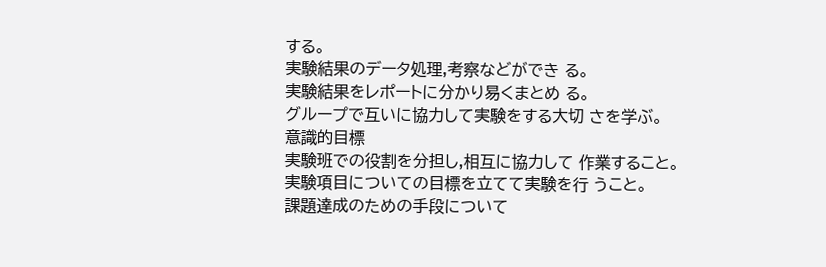する。
実験結果のデータ処理,考察などができ る。
実験結果をレポートに分かり易くまとめ る。
グループで互いに協力して実験をする大切 さを学ぶ。
意識的目標
実験班での役割を分担し,相互に協力して 作業すること。
実験項目についての目標を立てて実験を行 うこと。
課題達成のための手段について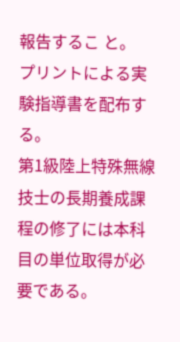報告するこ と。
プリントによる実験指導書を配布する。
第1級陸上特殊無線技士の長期養成課程の修了には本科目の単位取得が必要である。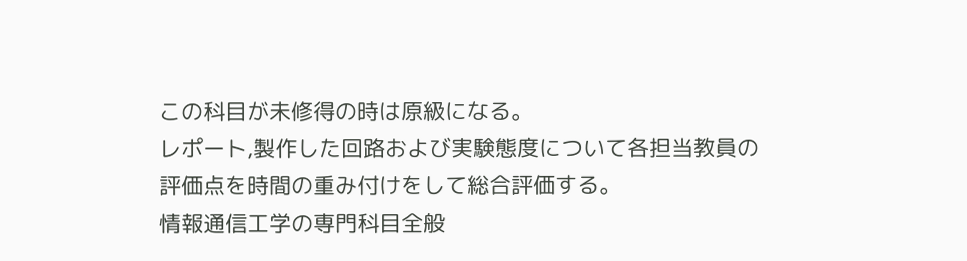この科目が未修得の時は原級になる。
レポート,製作した回路および実験態度について各担当教員の評価点を時間の重み付けをして総合評価する。
情報通信工学の専門科目全般